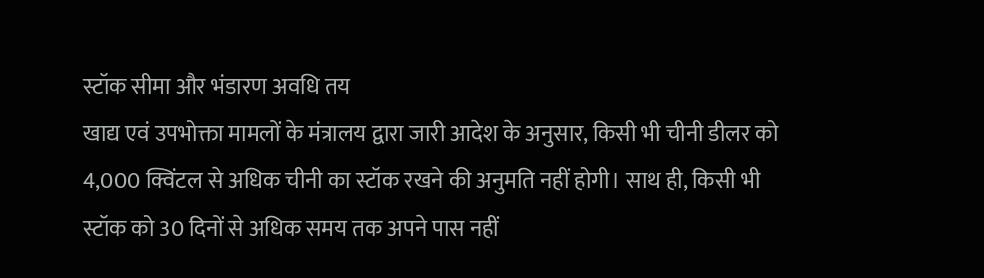स्टॉक सीमा और भंडारण अवधि तय
खाद्य एवं उपभोक्ता मामलों के मंत्रालय द्वारा जारी आदेश के अनुसार, किसी भी चीनी डीलर को 4,000 क्विंटल से अधिक चीनी का स्टॉक रखने की अनुमति नहीं होगी। साथ ही, किसी भी स्टॉक को 30 दिनों से अधिक समय तक अपने पास नहीं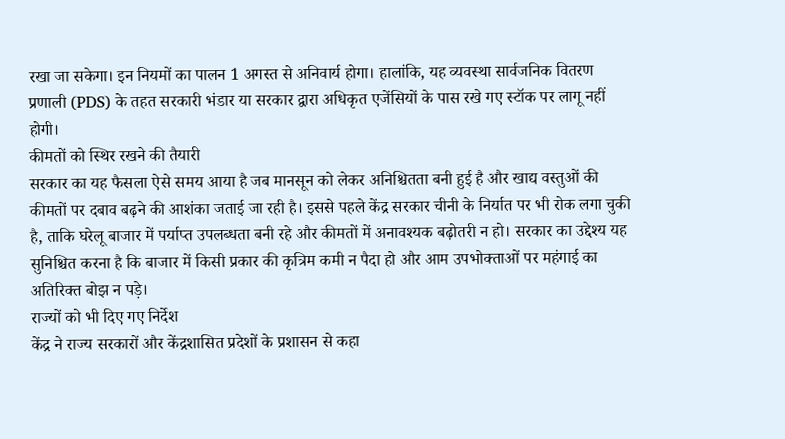रखा जा सकेगा। इन नियमों का पालन 1 अगस्त से अनिवार्य होगा। हालांकि, यह व्यवस्था सार्वजनिक वितरण प्रणाली (PDS) के तहत सरकारी भंडार या सरकार द्वारा अधिकृत एजेंसियों के पास रखे गए स्टॉक पर लागू नहीं होगी।
कीमतों को स्थिर रखने की तैयारी
सरकार का यह फैसला ऐसे समय आया है जब मानसून को लेकर अनिश्चितता बनी हुई है और खाद्य वस्तुओं की कीमतों पर दबाव बढ़ने की आशंका जताई जा रही है। इससे पहले केंद्र सरकार चीनी के निर्यात पर भी रोक लगा चुकी है, ताकि घरेलू बाजार में पर्याप्त उपलब्धता बनी रहे और कीमतों में अनावश्यक बढ़ोतरी न हो। सरकार का उद्देश्य यह सुनिश्चित करना है कि बाजार में किसी प्रकार की कृत्रिम कमी न पैदा हो और आम उपभोक्ताओं पर महंगाई का अतिरिक्त बोझ न पड़े।
राज्यों को भी दिए गए निर्देश
केंद्र ने राज्य सरकारों और केंद्रशासित प्रदेशों के प्रशासन से कहा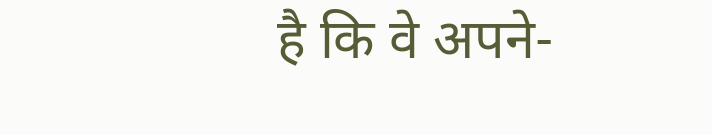है कि वे अपने-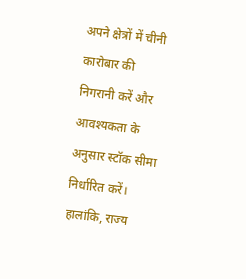अपने क्षेत्रों में चीनी कारोबार की निगरानी करें और आवश्यकता के अनुसार स्टॉक सीमा निर्धारित करें। हालांकि, राज्य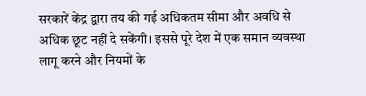सरकारें केंद्र द्वारा तय की गई अधिकतम सीमा और अवधि से अधिक छूट नहीं दे सकेंगी। इससे पूरे देश में एक समान व्यवस्था लागू करने और नियमों के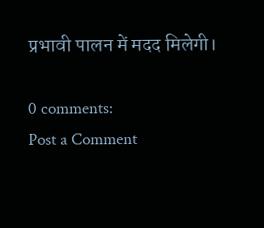प्रभावी पालन में मदद मिलेगी।

0 comments:
Post a Comment